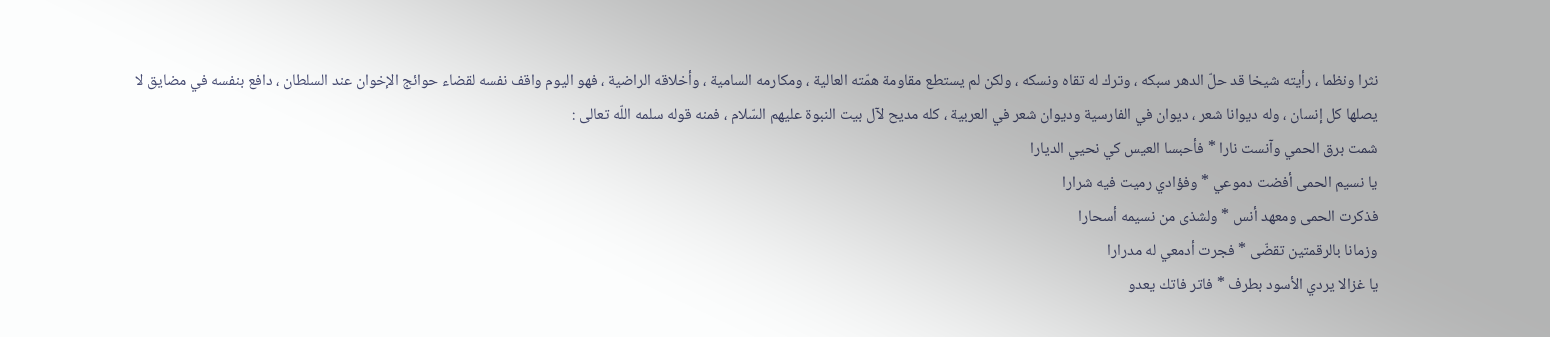نثرا ونظما ، رأيته شيخا قد حلّ الدهر سبكه ، وترك له تقاه ونسكه ، ولكن لم يستطع مقاومة همّته العالية ، ومكارمه السامية ، وأخلاقه الراضية ، فهو اليوم واقف نفسه لقضاء حوائج الإخوان عند السلطان ، دافع بنفسه في مضايق لا يصلها كل إنسان ، وله ديوانا شعر ، ديوان في الفارسية وديوان شعر في العربية ، كله مديح لآل بيت النبوة عليهم السّلام ، فمنه قوله سلمه اللّه تعالى :
شمت برق الحمي وآنست نارا * فأحبسا العيس كي نحيي الديارا
يا نسيم الحمى أفضت دموعي * وفؤادي رميت فيه شرارا
فذكرت الحمى ومعهد أنس * ولشذى من نسيمه أسحارا
وزمانا بالرقمتين تقضّى * فجرت أدمعي له مدرارا
يا غزالا يردي الأسود بطرف * فاتر فاتك يعدو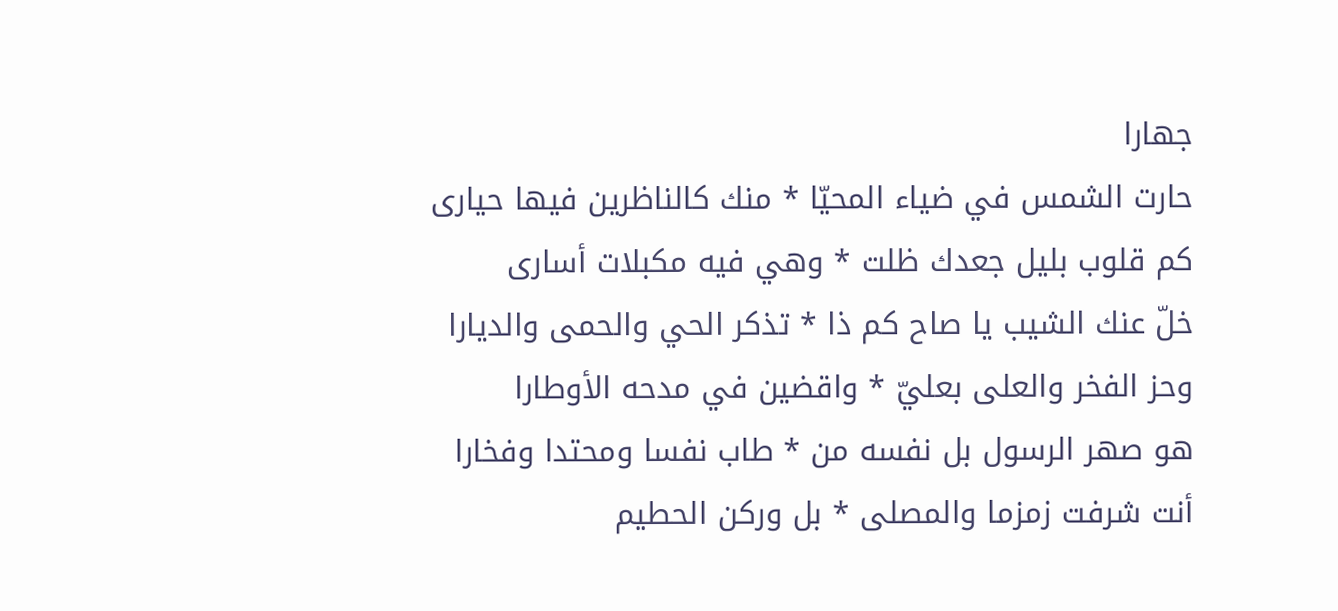جهارا
حارت الشمس في ضياء المحيّا * منك كالناظرين فيها حيارى
كم قلوب بليل جعدك ظلت * وهي فيه مكبلات أسارى
خلّ عنك الشيب يا صاح كم ذا * تذكر الحي والحمى والديارا
وحز الفخر والعلى بعليّ * واقضين في مدحه الأوطارا
هو صهر الرسول بل نفسه من * طاب نفسا ومحتدا وفخارا
أنت شرفت زمزما والمصلى * بل وركن الحطيم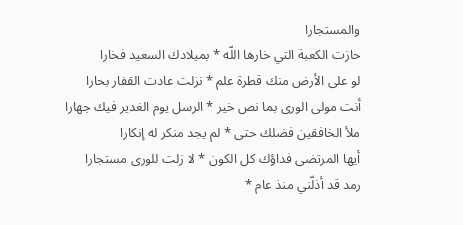والمستجارا
حازت الكعبة التي خارها اللّه * بميلادك السعيد فخارا
لو على الأرض منك قطرة علم * نزلت عادت القفار بحارا
أنت مولى الورى بما نص خير * الرسل يوم الغدير فيك جهارا
ملأ الخافقين فضلك حتى * لم يجد منكر له إنكارا
أيها المرتضى فداؤك كل الكون * لا زلت للورى مستجارا
رمد قد أذلّني منذ عام *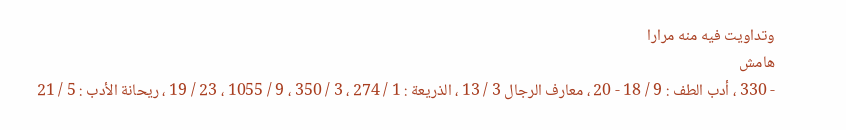وتداويت فيه منه مرارا
هامش
- 330 ، أدب الطف : 9 / 18 - 20 ، معارف الرجال 3 / 13 ، الذريعة : 1 / 274 ، 3 / 350 ، 9 / 1055 ، 23 / 19 ، ريحانة الأدب : 5 / 21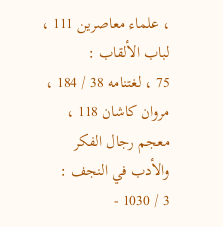، علماء معاصرين 111 ، لباب الألقاب :
75 ، لغتنامه 38 / 184 ، مروان كاشان 118 ، معجم رجال الفكر والأدب في النجف :
3 / 1030 -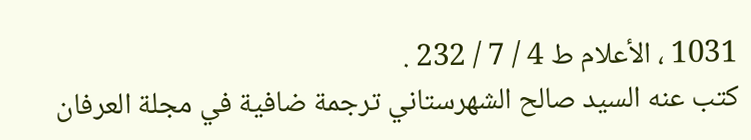1031 ، الأعلام ط 4 / 7 / 232 .
كتب عنه السيد صالح الشهرستاني ترجمة ضافية في مجلة العرفان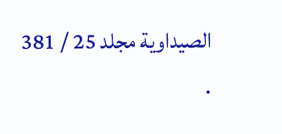الصيداوية مجلد 25 / 381 .